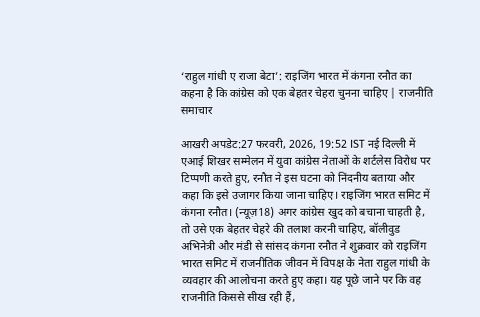‘राहुल गांधी ए राजा बेटा’: राइजिंग भारत में कंगना रनौत का कहना है कि कांग्रेस को एक बेहतर चेहरा चुनना चाहिए | राजनीति समाचार

आखरी अपडेट:27 फरवरी, 2026, 19:52 IST नई दिल्ली में एआई शिखर सम्मेलन में युवा कांग्रेस नेताओं के शर्टलेस विरोध पर टिप्पणी करते हुए, रनौत ने इस घटना को निंदनीय बताया और कहा कि इसे उजागर किया जाना चाहिए। राइजिंग भारत समिट में कंगना रनौत। (न्यूज़18) अगर कांग्रेस खुद को बचाना चाहती है, तो उसे एक बेहतर चेहरे की तलाश करनी चाहिए, बॉलीवुड अभिनेत्री और मंडी से सांसद कंगना रनौत ने शुक्रवार को राइजिंग भारत समिट में राजनीतिक जीवन में विपक्ष के नेता राहुल गांधी के व्यवहार की आलोचना करते हुए कहा। यह पूछे जाने पर कि वह राजनीति किससे सीख रही हैं,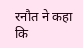रनौत ने कहा कि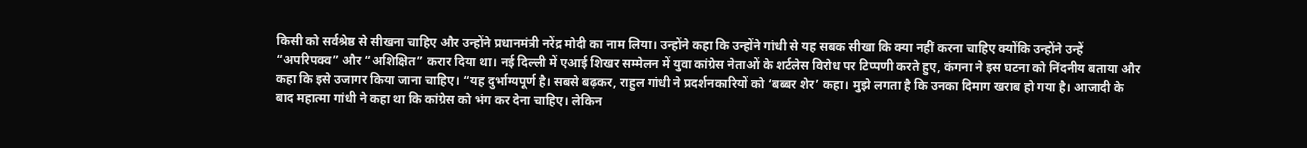किसी को सर्वश्रेष्ठ से सीखना चाहिए और उन्होंने प्रधानमंत्री नरेंद्र मोदी का नाम लिया। उन्होंने कहा कि उन्होंने गांधी से यह सबक सीखा कि क्या नहीं करना चाहिए क्योंकि उन्होंने उन्हें “अपरिपक्व” और “अशिक्षित” करार दिया था। नई दिल्ली में एआई शिखर सम्मेलन में युवा कांग्रेस नेताओं के शर्टलेस विरोध पर टिप्पणी करते हुए, कंगना ने इस घटना को निंदनीय बताया और कहा कि इसे उजागर किया जाना चाहिए। “यह दुर्भाग्यपूर्ण है। सबसे बढ़कर, राहुल गांधी ने प्रदर्शनकारियों को ‘बब्बर शेर’ कहा। मुझे लगता है कि उनका दिमाग खराब हो गया है। आजादी के बाद महात्मा गांधी ने कहा था कि कांग्रेस को भंग कर देना चाहिए। लेकिन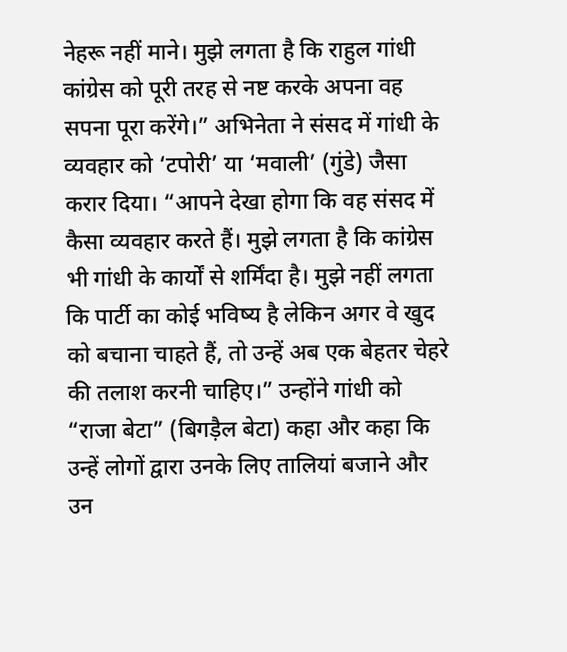नेहरू नहीं माने। मुझे लगता है कि राहुल गांधी कांग्रेस को पूरी तरह से नष्ट करके अपना वह सपना पूरा करेंगे।” अभिनेता ने संसद में गांधी के व्यवहार को ‘टपोरी’ या ‘मवाली’ (गुंडे) जैसा करार दिया। “आपने देखा होगा कि वह संसद में कैसा व्यवहार करते हैं। मुझे लगता है कि कांग्रेस भी गांधी के कार्यों से शर्मिंदा है। मुझे नहीं लगता कि पार्टी का कोई भविष्य है लेकिन अगर वे खुद को बचाना चाहते हैं, तो उन्हें अब एक बेहतर चेहरे की तलाश करनी चाहिए।” उन्होंने गांधी को “राजा बेटा” (बिगड़ैल बेटा) कहा और कहा कि उन्हें लोगों द्वारा उनके लिए तालियां बजाने और उन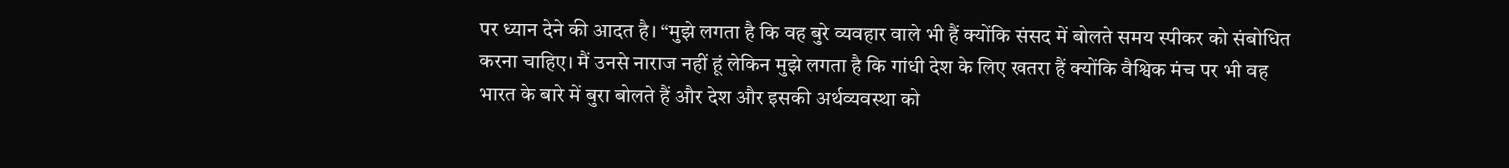पर ध्यान देने की आदत है। “मुझे लगता है कि वह बुरे व्यवहार वाले भी हैं क्योंकि संसद में बोलते समय स्पीकर को संबोधित करना चाहिए। मैं उनसे नाराज नहीं हूं लेकिन मुझे लगता है कि गांधी देश के लिए खतरा हैं क्योंकि वैश्विक मंच पर भी वह भारत के बारे में बुरा बोलते हैं और देश और इसकी अर्थव्यवस्था को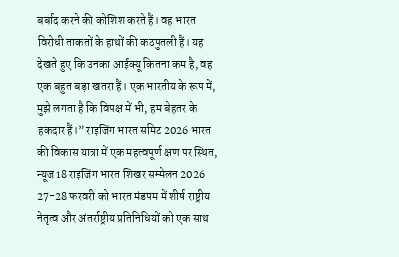बर्बाद करने की कोशिश करते हैं। वह भारत विरोधी ताकतों के हाथों की कठपुतली हैं। यह देखते हुए कि उनका आईक्यू कितना कम है, वह एक बहुत बड़ा खतरा हैं। एक भारतीय के रूप में, मुझे लगता है कि विपक्ष में भी, हम बेहतर के हकदार हैं।” राइजिंग भारत समिट 2026 भारत की विकास यात्रा में एक महत्वपूर्ण क्षण पर स्थित, न्यूज18 राइजिंग भारत शिखर सम्मेलन 2026 27-28 फरवरी को भारत मंडपम में शीर्ष राष्ट्रीय नेतृत्व और अंतर्राष्ट्रीय प्रतिनिधियों को एक साथ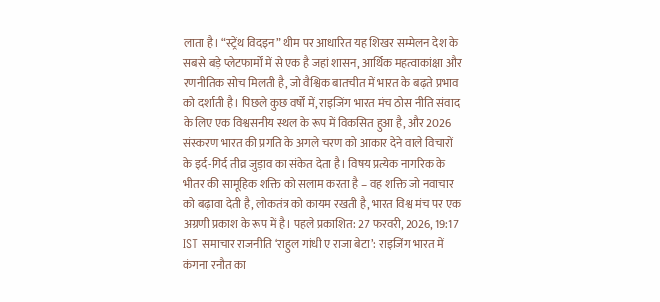लाता है। “स्ट्रेंथ विदइन” थीम पर आधारित यह शिखर सम्मेलन देश के सबसे बड़े प्लेटफार्मों में से एक है जहां शासन, आर्थिक महत्वाकांक्षा और रणनीतिक सोच मिलती है, जो वैश्विक बातचीत में भारत के बढ़ते प्रभाव को दर्शाती है। पिछले कुछ वर्षों में, राइजिंग भारत मंच ठोस नीति संवाद के लिए एक विश्वसनीय स्थल के रूप में विकसित हुआ है, और 2026 संस्करण भारत की प्रगति के अगले चरण को आकार देने वाले विचारों के इर्द-गिर्द तीव्र जुड़ाव का संकेत देता है। विषय प्रत्येक नागरिक के भीतर की सामूहिक शक्ति को सलाम करता है – वह शक्ति जो नवाचार को बढ़ावा देती है, लोकतंत्र को कायम रखती है, भारत विश्व मंच पर एक अग्रणी प्रकाश के रूप में है। पहले प्रकाशित: 27 फरवरी, 2026, 19:17 IST समाचार राजनीति ‘राहुल गांधी ए राजा बेटा’: राइजिंग भारत में कंगना रनौत का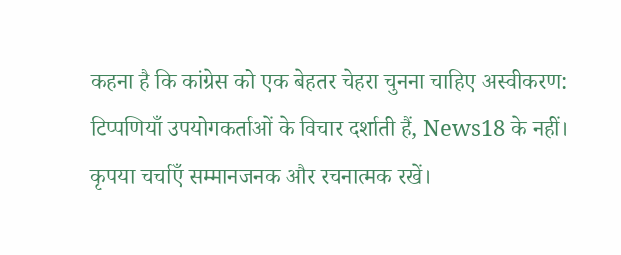कहना है कि कांग्रेस को एक बेहतर चेहरा चुनना चाहिए अस्वीकरण: टिप्पणियाँ उपयोगकर्ताओं के विचार दर्शाती हैं, News18 के नहीं। कृपया चर्चाएँ सम्मानजनक और रचनात्मक रखें।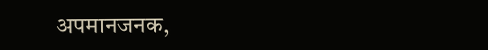अपमानजनक,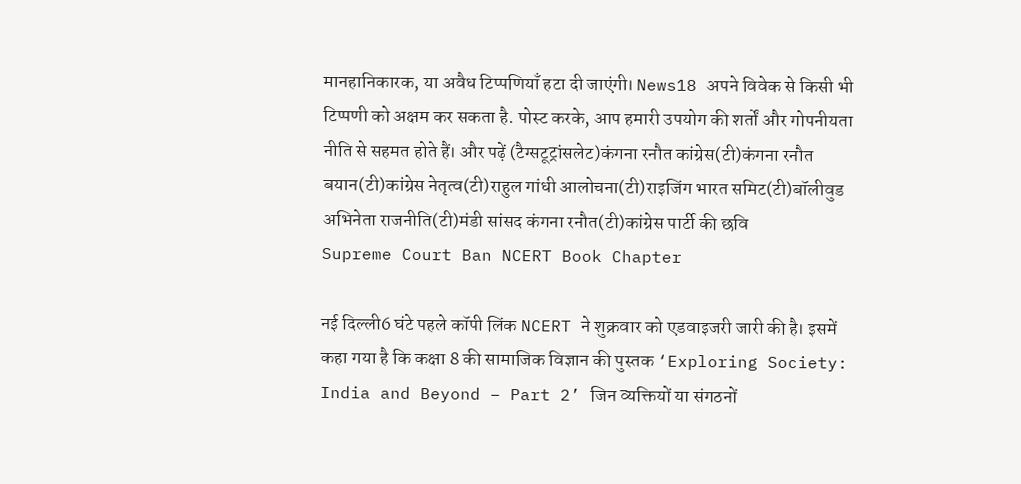मानहानिकारक, या अवैध टिप्पणियाँ हटा दी जाएंगी। News18 अपने विवेक से किसी भी टिप्पणी को अक्षम कर सकता है. पोस्ट करके, आप हमारी उपयोग की शर्तों और गोपनीयता नीति से सहमत होते हैं। और पढ़ें (टैग्सटूट्रांसलेट)कंगना रनौत कांग्रेस(टी)कंगना रनौत बयान(टी)कांग्रेस नेतृत्व(टी)राहुल गांधी आलोचना(टी)राइजिंग भारत समिट(टी)बॉलीवुड अभिनेता राजनीति(टी)मंडी सांसद कंगना रनौत(टी)कांग्रेस पार्टी की छवि
Supreme Court Ban NCERT Book Chapter

नई दिल्ली6 घंटे पहले कॉपी लिंक NCERT ने शुक्रवार को एडवाइजरी जारी की है। इसमें कहा गया है कि कक्षा 8 की सामाजिक विज्ञान की पुस्तक ‘Exploring Society: India and Beyond – Part 2’ जिन व्यक्तियों या संगठनों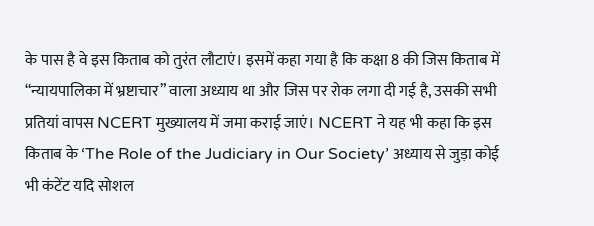के पास है वे इस किताब को तुरंत लौटाएं। इसमें कहा गया है कि कक्षा 8 की जिस किताब में “न्यायपालिका में भ्रष्टाचार” वाला अध्याय था और जिस पर रोक लगा दी गई है, उसकी सभी प्रतियां वापस NCERT मुख्यालय में जमा कराई जाएं। NCERT ने यह भी कहा कि इस किताब के ‘The Role of the Judiciary in Our Society’ अध्याय से जुड़ा कोई भी कंटेंट यदि सोशल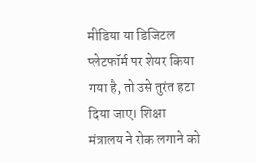मीडिया या डिजिटल प्लेटफॉर्म पर शेयर किया गया है, तो उसे तुरंत हटा दिया जाए। शिक्षा मंत्रालय ने रोक लगाने को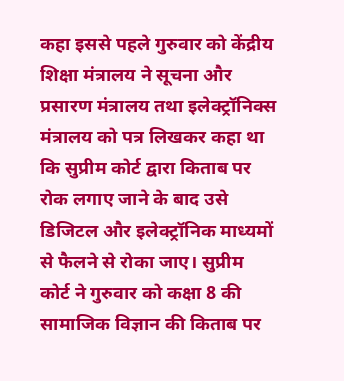कहा इससे पहले गुरुवार को केंद्रीय शिक्षा मंत्रालय ने सूचना और प्रसारण मंत्रालय तथा इलेक्ट्रॉनिक्स मंत्रालय को पत्र लिखकर कहा था कि सुप्रीम कोर्ट द्वारा किताब पर रोक लगाए जाने के बाद उसे डिजिटल और इलेक्ट्रॉनिक माध्यमों से फैलने से रोका जाए। सुप्रीम कोर्ट ने गुरुवार को कक्षा 8 की सामाजिक विज्ञान की किताब पर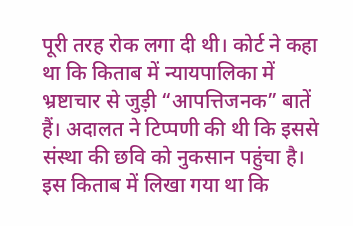पूरी तरह रोक लगा दी थी। कोर्ट ने कहा था कि किताब में न्यायपालिका में भ्रष्टाचार से जुड़ी “आपत्तिजनक” बातें हैं। अदालत ने टिप्पणी की थी कि इससे संस्था की छवि को नुकसान पहुंचा है। इस किताब में लिखा गया था कि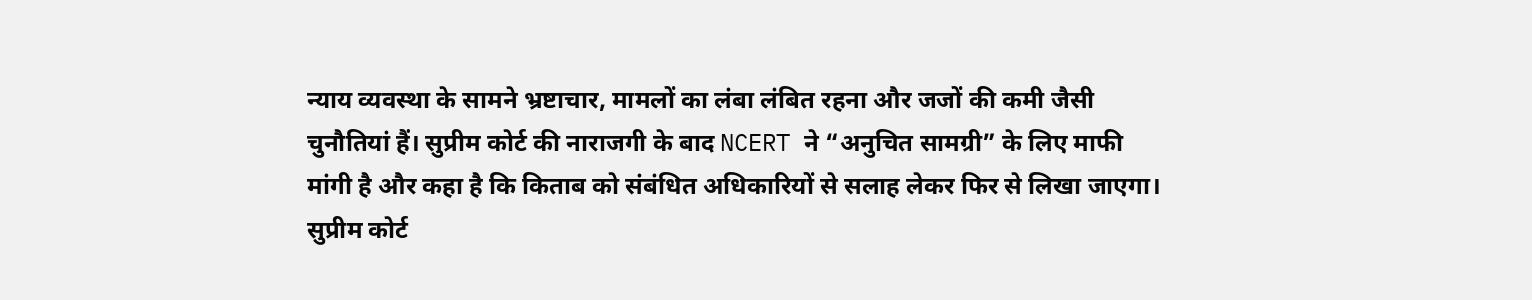न्याय व्यवस्था के सामने भ्रष्टाचार, मामलों का लंबा लंबित रहना और जजों की कमी जैसी चुनौतियां हैं। सुप्रीम कोर्ट की नाराजगी के बाद NCERT ने “अनुचित सामग्री” के लिए माफी मांगी है और कहा है कि किताब को संबंधित अधिकारियों से सलाह लेकर फिर से लिखा जाएगा। सुप्रीम कोर्ट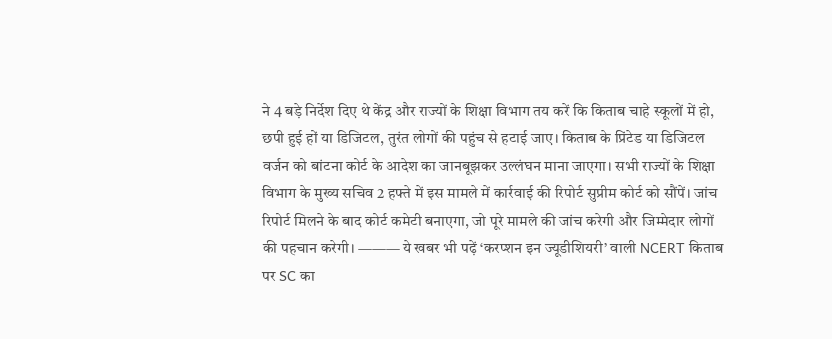ने 4 बड़े निर्देश दिए थे केंद्र और राज्यों के शिक्षा विभाग तय करें कि किताब चाहे स्कूलों में हो, छपी हुई हों या डिजिटल, तुरंत लोगों की पहुंच से हटाई जाए। किताब के प्रिंटेड या डिजिटल वर्जन को बांटना कोर्ट के आदेश का जानबूझकर उल्लंघन माना जाएगा। सभी राज्यों के शिक्षा विभाग के मुख्य सचिव 2 हफ्ते में इस मामले में कार्रवाई की रिपोर्ट सुप्रीम कोर्ट को सौंपें। जांच रिपोर्ट मिलने के बाद कोर्ट कमेटी बनाएगा, जो पूरे मामले की जांच करेगी और जिम्मेदार लोगों की पहचान करेगी। ——— ये खबर भी पढ़ें ‘करप्शन इन ज्यूडीशियरी’ वाली NCERT किताब पर SC का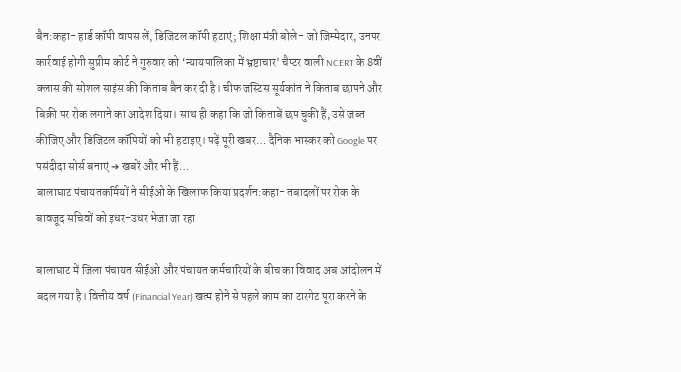बैन:कहा- हार्ड कॉपी वापस लें, डिजिटल कॉपी हटाएं; शिक्षा मंत्री बोले- जो जिम्मेदार, उनपर कार्रवाई होगी सुप्रीम कोर्ट ने गुरुवार को ‘न्यायपालिका में भ्रष्टाचार’ चैप्टर वाली NCERT के 8वीं क्लास की सोशल साइंस की किताब बैन कर दी है। चीफ जस्टिस सूर्यकांत ने किताब छापने और बिक्री पर रोक लगाने का आदेश दिया। साथ ही कहा कि जो किताबें छप चुकी हैं, उसे जब्त कीजिए और डिजिटल कॉपियों को भी हटाइए। पढ़ें पूरी खबर… दैनिक भास्कर को Google पर पसंदीदा सोर्स बनाएं ➔ खबरें और भी हैं…
बालाघाट पंचायतकर्मियों ने सीईओ के खिलाफ किया प्रदर्शन:कहा- तबादलों पर रोक के बावजूद सचिवों को इधर-उधर भेजा जा रहा

बालाघाट में जिला पंचायत सीईओ और पंचायत कर्मचारियों के बीच का विवाद अब आंदोलन में बदल गया है। वित्तीय वर्ष (Financial Year) खत्म होने से पहले काम का टारगेट पूरा करने के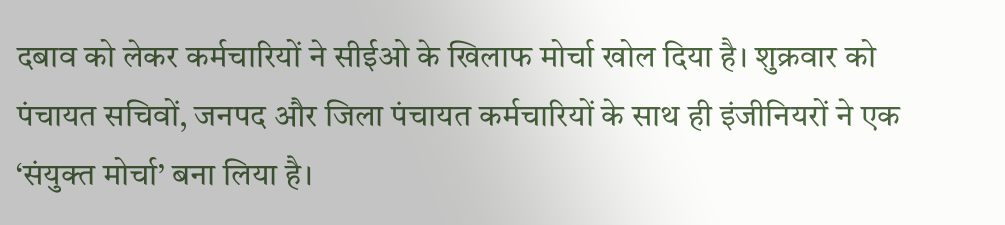दबाव को लेकर कर्मचारियों ने सीईओ के खिलाफ मोर्चा खोल दिया है। शुक्रवार को पंचायत सचिवों, जनपद और जिला पंचायत कर्मचारियों के साथ ही इंजीनियरों ने एक ‘संयुक्त मोर्चा’ बना लिया है।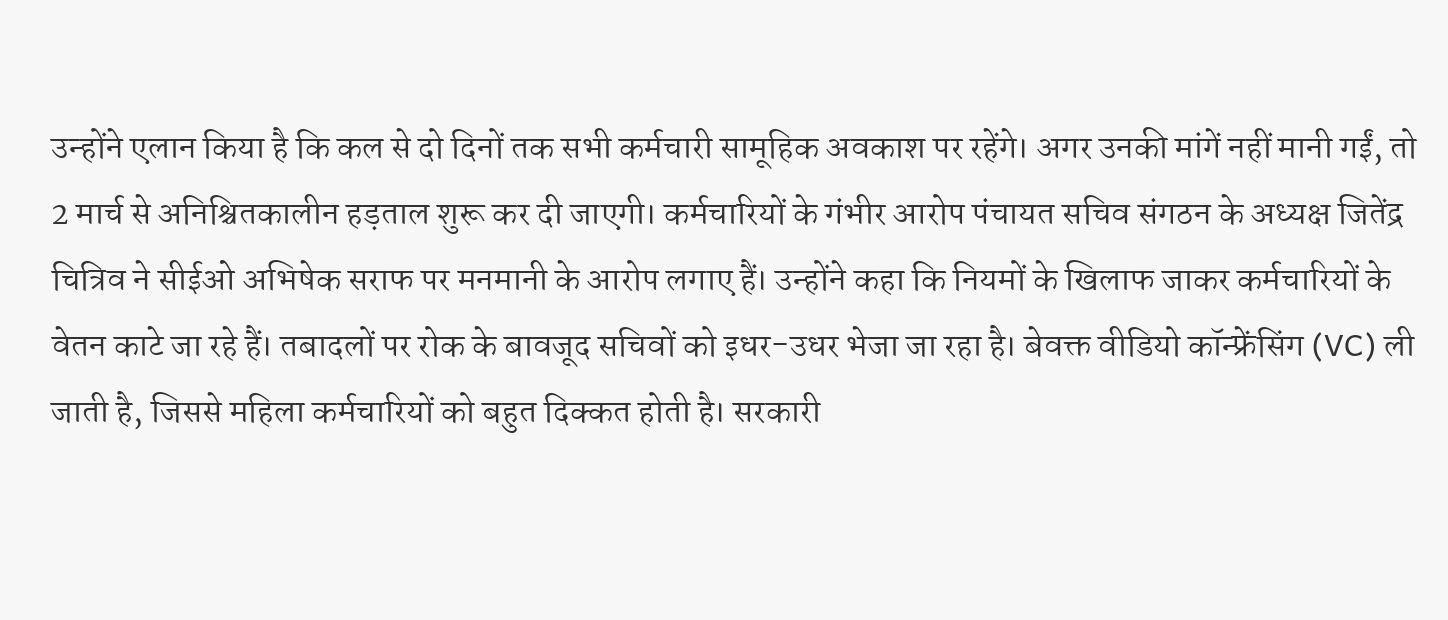उन्होंने एलान किया है कि कल से दो दिनों तक सभी कर्मचारी सामूहिक अवकाश पर रहेंगे। अगर उनकी मांगें नहीं मानी गईं, तो 2 मार्च से अनिश्चितकालीन हड़ताल शुरू कर दी जाएगी। कर्मचारियों के गंभीर आरोप पंचायत सचिव संगठन के अध्यक्ष जितेंद्र चित्रिव ने सीईओ अभिषेक सराफ पर मनमानी के आरोप लगाए हैं। उन्होंने कहा कि नियमों के खिलाफ जाकर कर्मचारियों के वेतन काटे जा रहे हैं। तबादलों पर रोक के बावजूद सचिवों को इधर-उधर भेजा जा रहा है। बेवक्त वीडियो कॉन्फ्रेंसिंग (VC) ली जाती है, जिससे महिला कर्मचारियों को बहुत दिक्कत होती है। सरकारी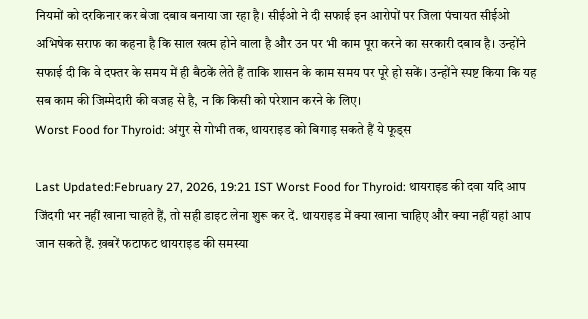नियमों को दरकिनार कर बेजा दबाव बनाया जा रहा है। सीईओ ने दी सफाई इन आरोपों पर जिला पंचायत सीईओ अभिषेक सराफ का कहना है कि साल खत्म होने वाला है और उन पर भी काम पूरा करने का सरकारी दबाव है। उन्होंने सफाई दी कि वे दफ्तर के समय में ही बैठकें लेते हैं ताकि शासन के काम समय पर पूरे हो सकें। उन्होंने स्पष्ट किया कि यह सब काम की जिम्मेदारी की वजह से है, न कि किसी को परेशान करने के लिए।
Worst Food for Thyroid: अंगुर से गोभी तक, थायराइड को बिगाड़ सकते हैं ये फूड्स

Last Updated:February 27, 2026, 19:21 IST Worst Food for Thyroid: थायराइड की दवा यदि आप जिंदगी भर नहीं खाना चाहते हैं, तो सही डाइट लेना शुरू कर दें. थायराइड में क्या खाना चाहिए और क्या नहीं यहां आप जान सकते हैं. ख़बरें फटाफट थायराइड की समस्या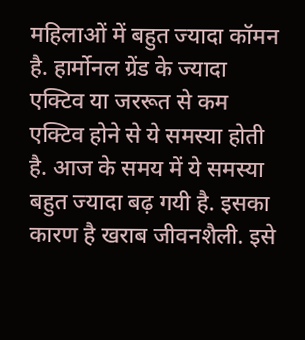महिलाओं में बहुत ज्यादा कॉमन है. हार्मोनल ग्रेंड के ज्यादा एक्टिव या जररूत से कम एक्टिव होने से ये समस्या होती है. आज के समय में ये समस्या बहुत ज्यादा बढ़ गयी है. इसका कारण है खराब जीवनशैली. इसे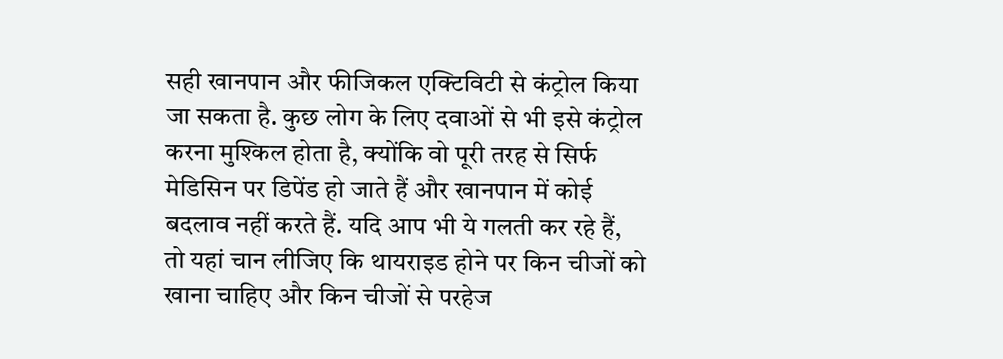सही खानपान और फीजिकल एक्टिविटी से कंट्रोल किया जा सकता है. कुछ लोग के लिए दवाओं से भी इसे कंट्रोल करना मुश्किल होता है, क्योंकि वो पूरी तरह से सिर्फ मेडिसिन पर डिपेंड हो जाते हैं और खानपान में कोई बदलाव नहीं करते हैं. यदि आप भी ये गलती कर रहे हैं, तो यहां चान लीजिए कि थायराइड होने पर किन चीजों को खाना चाहिए और किन चीजों से परहेज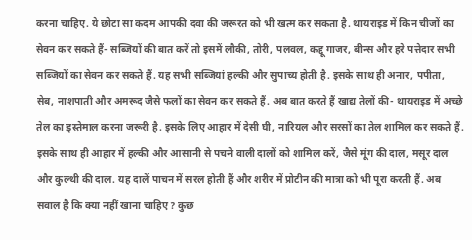करना चाहिए. ये छोटा सा कदम आपकी दवा की जरूरत को भी खत्म कर सकता है. थायराइड में किन चीजों का सेवन कर सकते हैं- सब्जियों की बात करें तो इसमें लौकी, तोरी, पलवल, कद्दू गाजर, बीन्स और हरे पत्तेदार सभी सब्जियों का सेवन कर सकते हैं. यह सभी सब्जियां हल्की और सुपाच्य होती है. इसके साथ ही अनार, पपीता, सेब, नाशपाती और अमरूद जैसे फलों का सेवन कर सकते हैं. अब बात करते हैं खाद्य तेलों की- थायराइड में अच्छे तेल का इस्तेमाल करना जरूरी है. इसके लिए आहार में देसी घी, नारियल और सरसों का तेल शामिल कर सकते हैं. इसके साथ ही आहार में हल्की और आसानी से पचने वाली दालों को शामिल करें, जैसे मूंग की दाल, मसूर दाल और कुल्थी की दाल. यह दालें पाचन में सरल होती हैं और शरीर में प्रोटीन की मात्रा को भी पूरा करती हैं. अब सवाल है कि क्या नहीं खाना चाहिए? कुछ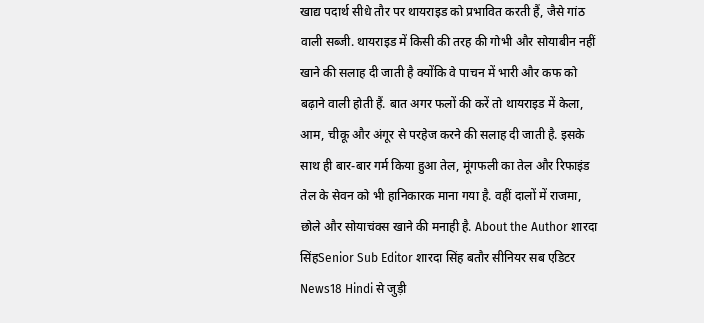खाद्य पदार्थ सीधे तौर पर थायराइड को प्रभावित करती हैं, जैसे गांठ वाली सब्जी. थायराइड में किसी की तरह की गोभी और सोयाबीन नहीं खाने की सलाह दी जाती है क्योंकि वे पाचन में भारी और कफ को बढ़ाने वाली होती हैं. बात अगर फलों की करें तो थायराइड में केला, आम, चीकू और अंगूर से परहेज करने की सलाह दी जाती है. इसके साथ ही बार-बार गर्म किया हुआ तेल, मूंगफली का तेल और रिफाइंड तेल के सेवन को भी हानिकारक माना गया है. वहीं दालों में राजमा, छोले और सोयाचंक्स खाने की मनाही है. About the Author शारदा सिंहSenior Sub Editor शारदा सिंह बतौर सीनियर सब एडिटर News18 Hindi से जुड़ी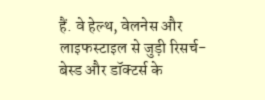हैं. वे हेल्थ, वेलनेस और लाइफस्टाइल से जुड़ी रिसर्च-बेस्ड और डॉक्टर्स के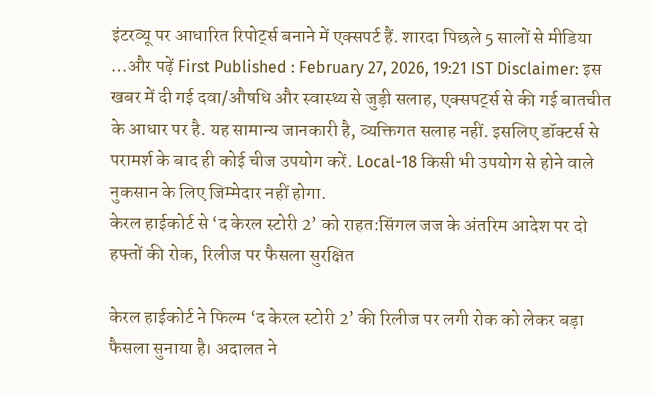इंटरव्यू पर आधारित रिपोर्ट्स बनाने में एक्सपर्ट हैं. शारदा पिछले 5 सालों से मीडिया …और पढ़ें First Published : February 27, 2026, 19:21 IST Disclaimer: इस खबर में दी गई दवा/औषधि और स्वास्थ्य से जुड़ी सलाह, एक्सपर्ट्स से की गई बातचीत के आधार पर है. यह सामान्य जानकारी है, व्यक्तिगत सलाह नहीं. इसलिए डॉक्टर्स से परामर्श के बाद ही कोई चीज उपयोग करें. Local-18 किसी भी उपयोग से होने वाले नुकसान के लिए जिम्मेदार नहीं होगा.
केरल हाईकोर्ट से ‘द केरल स्टोरी 2’ को राहत:सिंगल जज के अंतरिम आदेश पर दो हफ्तों की रोक, रिलीज पर फैसला सुरक्षित

केरल हाईकोर्ट ने फिल्म ‘द केरल स्टोरी 2’ की रिलीज पर लगी रोक को लेकर बड़ा फैसला सुनाया है। अदालत ने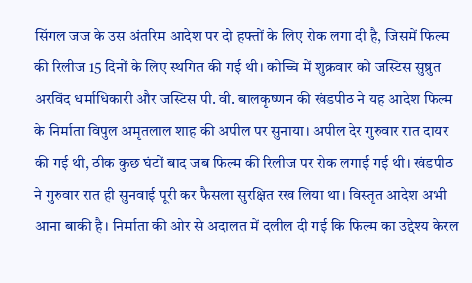सिंगल जज के उस अंतरिम आदेश पर दो हफ्तों के लिए रोक लगा दी है, जिसमें फिल्म की रिलीज 15 दिनों के लिए स्थगित की गई थी। कोच्चि में शुक्रवार को जस्टिस सुष्रुत अरविंद धर्माधिकारी और जस्टिस पी. वी. बालकृष्णन की खंडपीठ ने यह आदेश फिल्म के निर्माता विपुल अमृतलाल शाह की अपील पर सुनाया। अपील देर गुरुवार रात दायर की गई थी, ठीक कुछ घंटों बाद जब फिल्म की रिलीज पर रोक लगाई गई थी। खंडपीठ ने गुरुवार रात ही सुनवाई पूरी कर फैसला सुरक्षित रख लिया था। विस्तृत आदेश अभी आना बाकी है। निर्माता की ओर से अदालत में दलील दी गई कि फिल्म का उद्देश्य केरल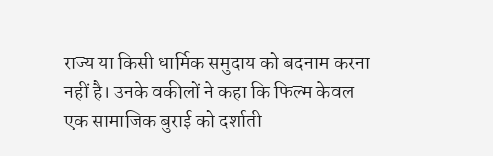राज्य या किसी धार्मिक समुदाय को बदनाम करना नहीं है। उनके वकीलों ने कहा कि फिल्म केवल एक सामाजिक बुराई को दर्शाती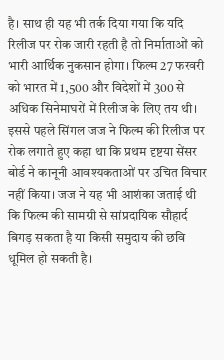है। साथ ही यह भी तर्क दिया गया कि यदि रिलीज पर रोक जारी रहती है तो निर्माताओं को भारी आर्थिक नुकसान होगा। फिल्म 27 फरवरी को भारत में 1,500 और विदेशों में 300 से अधिक सिनेमाघरों में रिलीज के लिए तय थी। इससे पहले सिंगल जज ने फिल्म की रिलीज पर रोक लगाते हुए कहा था कि प्रथम दृष्टया सेंसर बोर्ड ने कानूनी आवश्यकताओं पर उचित विचार नहीं किया। जज ने यह भी आशंका जताई थी कि फिल्म की सामग्री से सांप्रदायिक सौहार्द बिगड़ सकता है या किसी समुदाय की छवि धूमिल हो सकती है।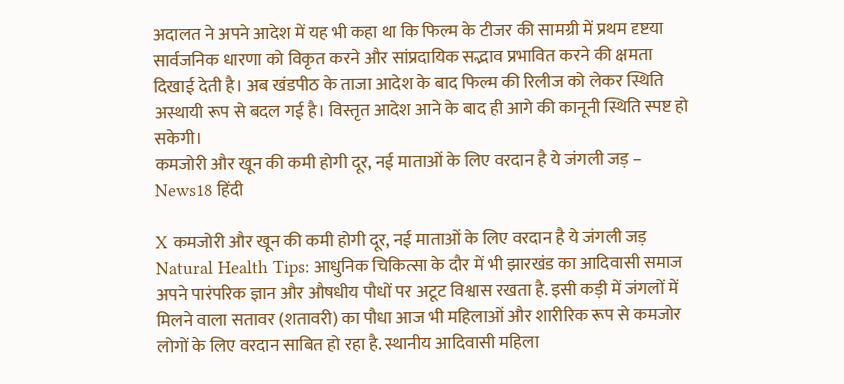अदालत ने अपने आदेश में यह भी कहा था कि फिल्म के टीजर की सामग्री में प्रथम दृष्टया सार्वजनिक धारणा को विकृत करने और सांप्रदायिक सद्भाव प्रभावित करने की क्षमता दिखाई देती है। अब खंडपीठ के ताजा आदेश के बाद फिल्म की रिलीज को लेकर स्थिति अस्थायी रूप से बदल गई है। विस्तृत आदेश आने के बाद ही आगे की कानूनी स्थिति स्पष्ट हो सकेगी।
कमजोरी और खून की कमी होगी दूर, नई माताओं के लिए वरदान है ये जंगली जड़ – News18 हिंदी

X कमजोरी और खून की कमी होगी दूर, नई माताओं के लिए वरदान है ये जंगली जड़ Natural Health Tips: आधुनिक चिकित्सा के दौर में भी झारखंड का आदिवासी समाज अपने पारंपरिक ज्ञान और औषधीय पौधों पर अटूट विश्वास रखता है. इसी कड़ी में जंगलों में मिलने वाला सतावर (शतावरी) का पौधा आज भी महिलाओं और शारीरिक रूप से कमजोर लोगों के लिए वरदान साबित हो रहा है. स्थानीय आदिवासी महिला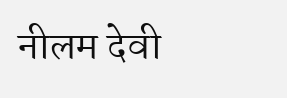नीलम देवी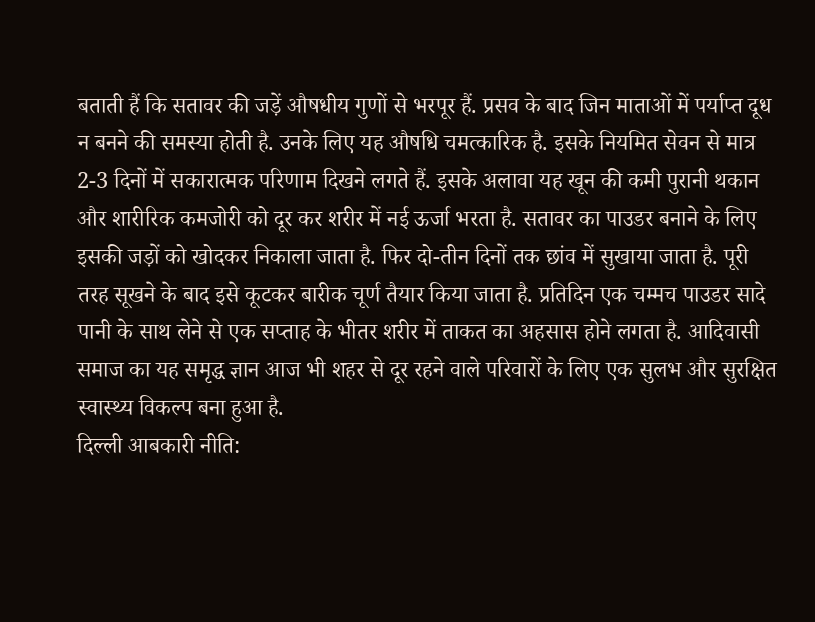बताती हैं कि सतावर की जड़ें औषधीय गुणों से भरपूर हैं. प्रसव के बाद जिन माताओं में पर्याप्त दूध न बनने की समस्या होती है. उनके लिए यह औषधि चमत्कारिक है. इसके नियमित सेवन से मात्र 2-3 दिनों में सकारात्मक परिणाम दिखने लगते हैं. इसके अलावा यह खून की कमी पुरानी थकान और शारीरिक कमजोरी को दूर कर शरीर में नई ऊर्जा भरता है. सतावर का पाउडर बनाने के लिए इसकी जड़ों को खोदकर निकाला जाता है. फिर दो-तीन दिनों तक छांव में सुखाया जाता है. पूरी तरह सूखने के बाद इसे कूटकर बारीक चूर्ण तैयार किया जाता है. प्रतिदिन एक चम्मच पाउडर सादे पानी के साथ लेने से एक सप्ताह के भीतर शरीर में ताकत का अहसास होने लगता है. आदिवासी समाज का यह समृद्ध ज्ञान आज भी शहर से दूर रहने वाले परिवारों के लिए एक सुलभ और सुरक्षित स्वास्थ्य विकल्प बना हुआ है.
दिल्ली आबकारी नीति: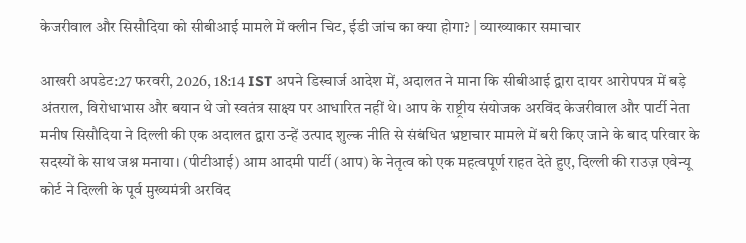केजरीवाल और सिसौदिया को सीबीआई मामले में क्लीन चिट, ईडी जांच का क्या होगा? | व्याख्याकार समाचार

आखरी अपडेट:27 फरवरी, 2026, 18:14 IST अपने डिस्चार्ज आदेश में, अदालत ने माना कि सीबीआई द्वारा दायर आरोपपत्र में बड़े अंतराल, विरोधाभास और बयान थे जो स्वतंत्र साक्ष्य पर आधारित नहीं थे। आप के राष्ट्रीय संयोजक अरविंद केजरीवाल और पार्टी नेता मनीष सिसौदिया ने दिल्ली की एक अदालत द्वारा उन्हें उत्पाद शुल्क नीति से संबंधित भ्रष्टाचार मामले में बरी किए जाने के बाद परिवार के सदस्यों के साथ जश्न मनाया। (पीटीआई) आम आदमी पार्टी (आप) के नेतृत्व को एक महत्वपूर्ण राहत देते हुए, दिल्ली की राउज़ एवेन्यू कोर्ट ने दिल्ली के पूर्व मुख्यमंत्री अरविंद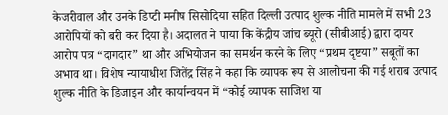केजरीवाल और उनके डिप्टी मनीष सिसोदिया सहित दिल्ली उत्पाद शुल्क नीति मामले में सभी 23 आरोपियों को बरी कर दिया है। अदालत ने पाया कि केंद्रीय जांच ब्यूरो (सीबीआई) द्वारा दायर आरोप पत्र “दागदार” था और अभियोजन का समर्थन करने के लिए “प्रथम दृष्टया” सबूतों का अभाव था। विशेष न्यायाधीश जितेंद्र सिंह ने कहा कि व्यापक रूप से आलोचना की गई शराब उत्पाद शुल्क नीति के डिजाइन और कार्यान्वयन में “कोई व्यापक साजिश या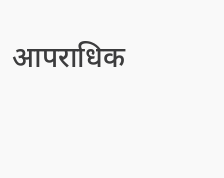आपराधिक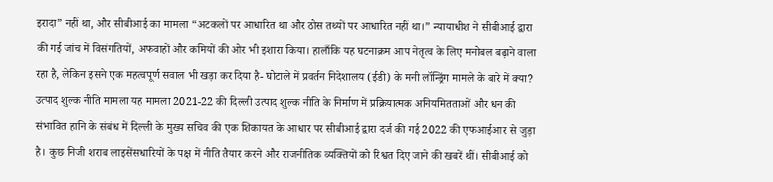इरादा” नहीं था, और सीबीआई का मामला “अटकलों पर आधारित था और ठोस तथ्यों पर आधारित नहीं था।” न्यायाधीश ने सीबीआई द्वारा की गई जांच में विसंगतियों, अफवाहों और कमियों की ओर भी इशारा किया। हालाँकि यह घटनाक्रम आप नेतृत्व के लिए मनोबल बढ़ाने वाला रहा है, लेकिन इसने एक महत्वपूर्ण सवाल भी खड़ा कर दिया है- घोटाले में प्रवर्तन निदेशालय (ईडी) के मनी लॉन्ड्रिंग मामले के बारे में क्या? उत्पाद शुल्क नीति मामला यह मामला 2021-22 की दिल्ली उत्पाद शुल्क नीति के निर्माण में प्रक्रियात्मक अनियमितताओं और धन की संभावित हानि के संबंध में दिल्ली के मुख्य सचिव की एक शिकायत के आधार पर सीबीआई द्वारा दर्ज की गई 2022 की एफआईआर से जुड़ा है। कुछ निजी शराब लाइसेंसधारियों के पक्ष में नीति तैयार करने और राजनीतिक व्यक्तियों को रिश्वत दिए जाने की खबरें थीं। सीबीआई को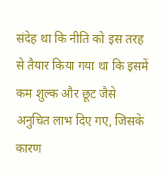संदेह था कि नीति को इस तरह से तैयार किया गया था कि इसमें कम शुल्क और छूट जैसे अनुचित लाभ दिए गए, जिसके कारण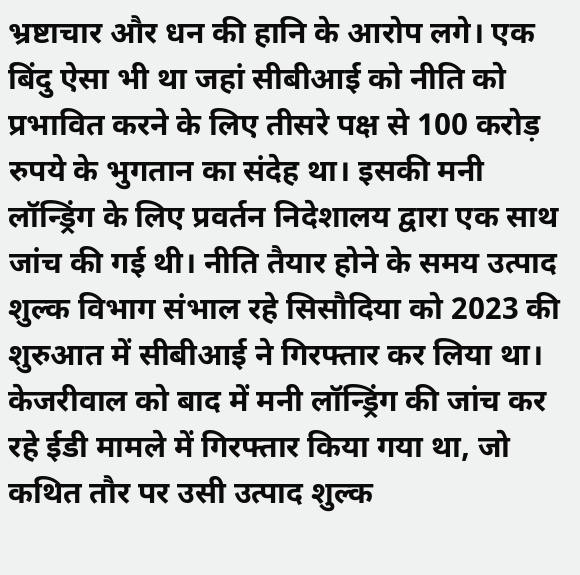भ्रष्टाचार और धन की हानि के आरोप लगे। एक बिंदु ऐसा भी था जहां सीबीआई को नीति को प्रभावित करने के लिए तीसरे पक्ष से 100 करोड़ रुपये के भुगतान का संदेह था। इसकी मनी लॉन्ड्रिंग के लिए प्रवर्तन निदेशालय द्वारा एक साथ जांच की गई थी। नीति तैयार होने के समय उत्पाद शुल्क विभाग संभाल रहे सिसौदिया को 2023 की शुरुआत में सीबीआई ने गिरफ्तार कर लिया था। केजरीवाल को बाद में मनी लॉन्ड्रिंग की जांच कर रहे ईडी मामले में गिरफ्तार किया गया था, जो कथित तौर पर उसी उत्पाद शुल्क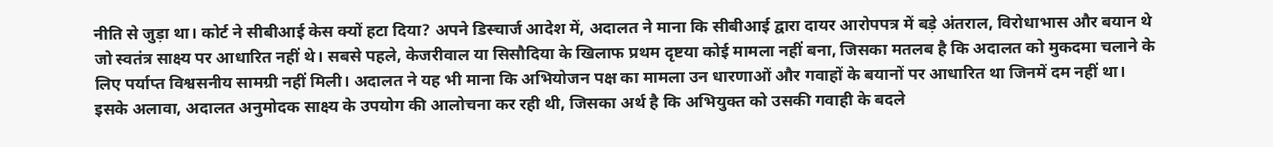नीति से जुड़ा था। कोर्ट ने सीबीआई केस क्यों हटा दिया? अपने डिस्चार्ज आदेश में, अदालत ने माना कि सीबीआई द्वारा दायर आरोपपत्र में बड़े अंतराल, विरोधाभास और बयान थे जो स्वतंत्र साक्ष्य पर आधारित नहीं थे। सबसे पहले, केजरीवाल या सिसौदिया के खिलाफ प्रथम दृष्टया कोई मामला नहीं बना, जिसका मतलब है कि अदालत को मुकदमा चलाने के लिए पर्याप्त विश्वसनीय सामग्री नहीं मिली। अदालत ने यह भी माना कि अभियोजन पक्ष का मामला उन धारणाओं और गवाहों के बयानों पर आधारित था जिनमें दम नहीं था। इसके अलावा, अदालत अनुमोदक साक्ष्य के उपयोग की आलोचना कर रही थी, जिसका अर्थ है कि अभियुक्त को उसकी गवाही के बदले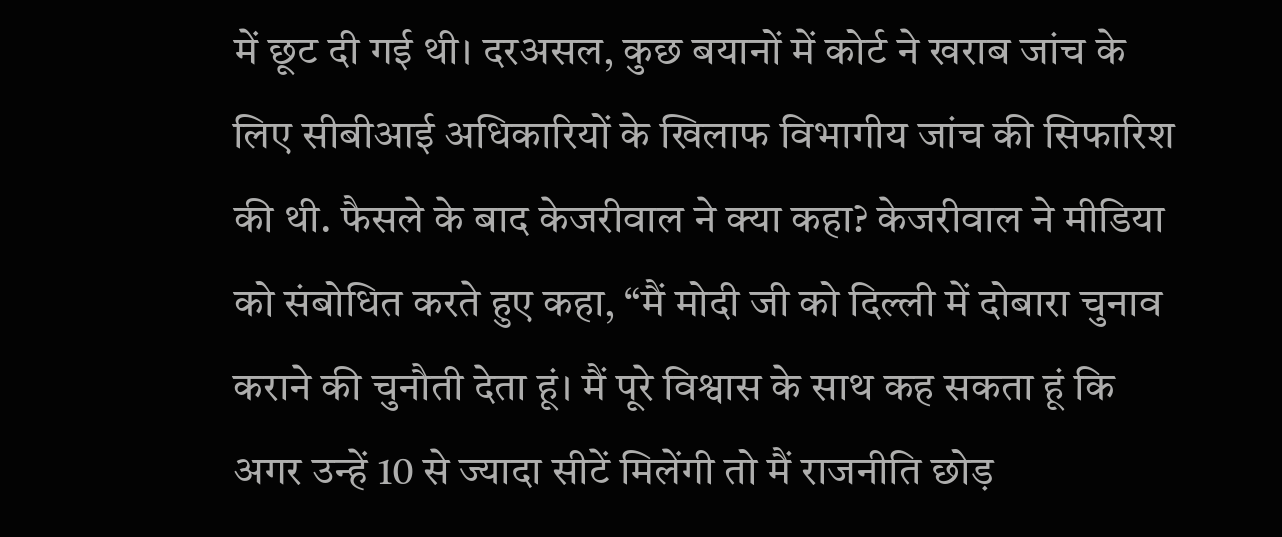में छूट दी गई थी। दरअसल, कुछ बयानों में कोर्ट ने खराब जांच के लिए सीबीआई अधिकारियों के खिलाफ विभागीय जांच की सिफारिश की थी. फैसले के बाद केजरीवाल ने क्या कहा? केजरीवाल ने मीडिया को संबोधित करते हुए कहा, “मैं मोदी जी को दिल्ली में दोबारा चुनाव कराने की चुनौती देता हूं। मैं पूरे विश्वास के साथ कह सकता हूं कि अगर उन्हें 10 से ज्यादा सीटें मिलेंगी तो मैं राजनीति छोड़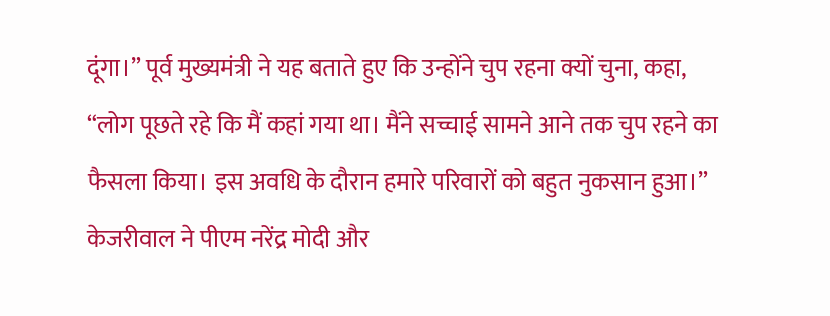दूंगा।” पूर्व मुख्यमंत्री ने यह बताते हुए कि उन्होंने चुप रहना क्यों चुना, कहा, “लोग पूछते रहे कि मैं कहां गया था। मैंने सच्चाई सामने आने तक चुप रहने का फैसला किया। इस अवधि के दौरान हमारे परिवारों को बहुत नुकसान हुआ।” केजरीवाल ने पीएम नरेंद्र मोदी और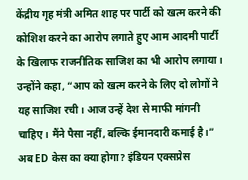केंद्रीय गृह मंत्री अमित शाह पर पार्टी को खत्म करने की कोशिश करने का आरोप लगाते हुए आम आदमी पार्टी के खिलाफ राजनीतिक साजिश का भी आरोप लगाया। उन्होंने कहा, “आप को खत्म करने के लिए दो लोगों ने यह साजिश रची। आज उन्हें देश से माफी मांगनी चाहिए। मैंने पैसा नहीं, बल्कि ईमानदारी कमाई है।” अब ED केस का क्या होगा? इंडियन एक्सप्रेस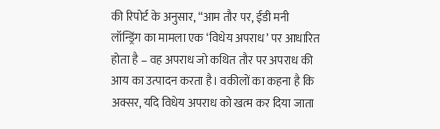की रिपोर्ट के अनुसार, “आम तौर पर, ईडी मनी लॉन्ड्रिंग का मामला एक ‘विधेय अपराध’ पर आधारित होता है – वह अपराध जो कथित तौर पर अपराध की आय का उत्पादन करता है। वकीलों का कहना है कि अक्सर, यदि विधेय अपराध को खत्म कर दिया जाता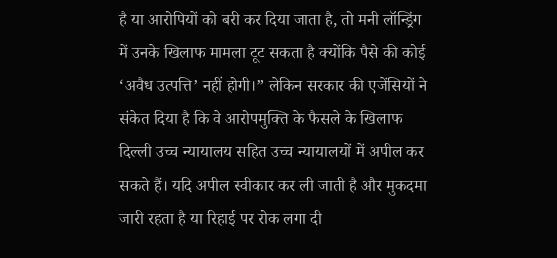है या आरोपियों को बरी कर दिया जाता है, तो मनी लॉन्ड्रिंग में उनके खिलाफ मामला टूट सकता है क्योंकि पैसे की कोई ‘अवैध उत्पत्ति’ नहीं होगी।” लेकिन सरकार की एजेंसियों ने संकेत दिया है कि वे आरोपमुक्ति के फैसले के खिलाफ दिल्ली उच्च न्यायालय सहित उच्च न्यायालयों में अपील कर सकते हैं। यदि अपील स्वीकार कर ली जाती है और मुकदमा जारी रहता है या रिहाई पर रोक लगा दी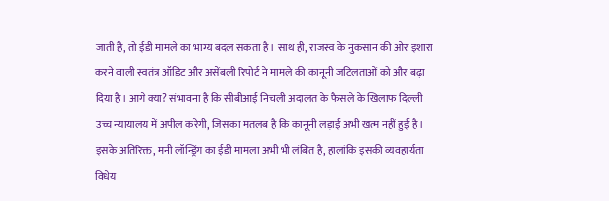जाती है, तो ईडी मामले का भाग्य बदल सकता है। साथ ही, राजस्व के नुकसान की ओर इशारा करने वाली स्वतंत्र ऑडिट और असेंबली रिपोर्ट ने मामले की कानूनी जटिलताओं को और बढ़ा दिया है। आगे क्या? संभावना है कि सीबीआई निचली अदालत के फैसले के खिलाफ दिल्ली उच्च न्यायालय में अपील करेगी, जिसका मतलब है कि कानूनी लड़ाई अभी खत्म नहीं हुई है। इसके अतिरिक्त, मनी लॉन्ड्रिंग का ईडी मामला अभी भी लंबित है, हालांकि इसकी व्यवहार्यता विधेय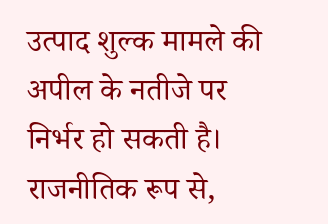उत्पाद शुल्क मामले की अपील के नतीजे पर निर्भर हो सकती है। राजनीतिक रूप से,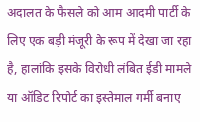अदालत के फैसले को आम आदमी पार्टी के लिए एक बड़ी मंजूरी के रूप में देखा जा रहा है, हालांकि इसके विरोधी लंबित ईडी मामले या ऑडिट रिपोर्ट का इस्तेमाल गर्मी बनाए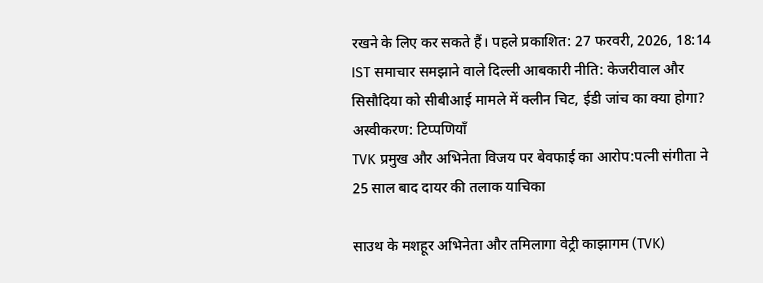रखने के लिए कर सकते हैं। पहले प्रकाशित: 27 फरवरी, 2026, 18:14 IST समाचार समझाने वाले दिल्ली आबकारी नीति: केजरीवाल और सिसौदिया को सीबीआई मामले में क्लीन चिट, ईडी जांच का क्या होगा? अस्वीकरण: टिप्पणियाँ
TVK प्रमुख और अभिनेता विजय पर बेवफाई का आरोप:पत्नी संगीता ने 25 साल बाद दायर की तलाक याचिका

साउथ के मशहूर अभिनेता और तमिलागा वेट्री काझागम (TVK)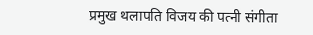प्रमुख थलापति विजय की पत्नी संगीता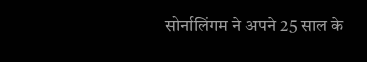सोर्नालिंगम ने अपने 25 साल के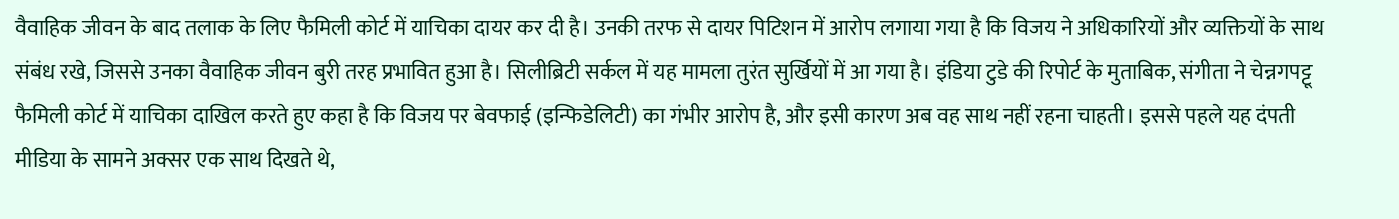वैवाहिक जीवन के बाद तलाक के लिए फैमिली कोर्ट में याचिका दायर कर दी है। उनकी तरफ से दायर पिटिशन में आरोप लगाया गया है कि विजय ने अधिकारियों और व्यक्तियों के साथ संबंध रखे, जिससे उनका वैवाहिक जीवन बुरी तरह प्रभावित हुआ है। सिलीब्रिटी सर्कल में यह मामला तुरंत सुर्खियों में आ गया है। इंडिया टुडे की रिपोर्ट के मुताबिक, संगीता ने चेन्नगपट्टू फैमिली कोर्ट में याचिका दाखिल करते हुए कहा है कि विजय पर बेवफाई (इन्फिडेलिटी) का गंभीर आरोप है, और इसी कारण अब वह साथ नहीं रहना चाहती। इससे पहले यह दंपती मीडिया के सामने अक्सर एक साथ दिखते थे,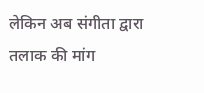लेकिन अब संगीता द्वारा तलाक की मांग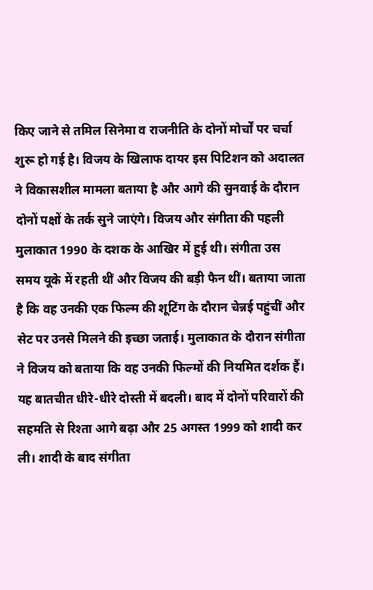किए जाने से तमिल सिनेमा व राजनीति के दोनों मोर्चों पर चर्चा शुरू हो गई है। विजय के खिलाफ दायर इस पिटिशन को अदालत ने विकासशील मामला बताया है और आगे की सुनवाई के दौरान दोनों पक्षों के तर्क सुने जाएंगे। विजय और संगीता की पहली मुलाकात 1990 के दशक के आखिर में हुई थी। संगीता उस समय यूके में रहती थीं और विजय की बड़ी फैन थीं। बताया जाता है कि वह उनकी एक फिल्म की शूटिंग के दौरान चेन्नई पहुंचीं और सेट पर उनसे मिलने की इच्छा जताई। मुलाकात के दौरान संगीता ने विजय को बताया कि वह उनकी फिल्मों की नियमित दर्शक हैं। यह बातचीत धीरे-धीरे दोस्ती में बदली। बाद में दोनों परिवारों की सहमति से रिश्ता आगे बढ़ा और 25 अगस्त 1999 को शादी कर ली। शादी के बाद संगीता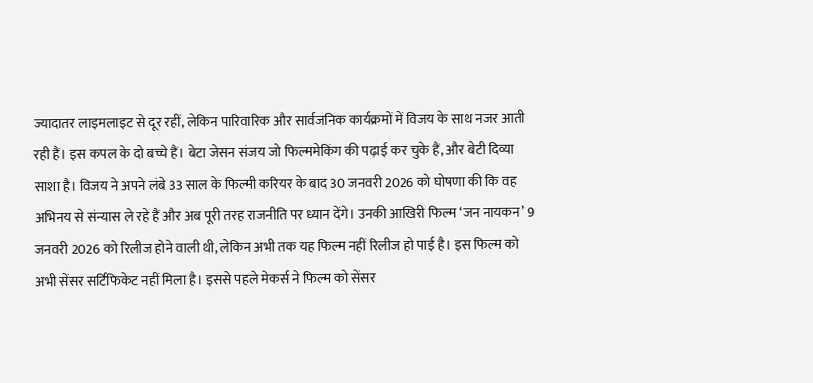ज्यादातर लाइमलाइट से दूर रहीं, लेकिन पारिवारिक और सार्वजनिक कार्यक्रमों में विजय के साथ नजर आती रही हैं। इस कपल के दो बच्चे हैं। बेटा जेसन संजय जो फिल्ममेकिंग की पढ़ाई कर चुके हैं, और बेटी दिव्या साशा है। विजय ने अपने लंबे 33 साल के फिल्मी करियर के बाद 30 जनवरी 2026 को घोषणा की कि वह अभिनय से संन्यास ले रहे हैं और अब पूरी तरह राजनीति पर ध्यान देंगे। उनकी आखिरी फिल्म ‘जन नायकन’ 9 जनवरी 2026 को रिलीज होने वाली थी, लेकिन अभी तक यह फिल्म नहीं रिलीज हो पाई है। इस फिल्म को अभी सेंसर सर्टिफिकेट नहीं मिला है। इससे पहले मेकर्स ने फिल्म को सेंसर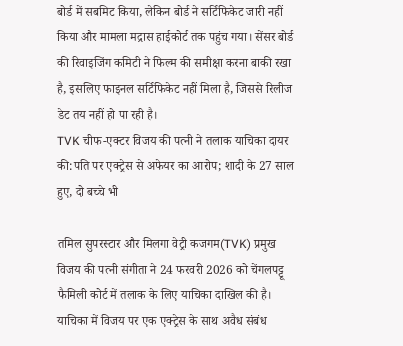बोर्ड में सबमिट किया, लेकिन बोर्ड ने सर्टिफिकेट जारी नहीं किया और मामला मद्रास हाईकोर्ट तक पहुंच गया। सेंसर बोर्ड की रिवाइजिंग कमिटी ने फिल्म की समीक्षा करना बाकी रखा है, इसलिए फाइनल सर्टिफिकेट नहीं मिला है, जिससे रिलीज डेट तय नहीं हो पा रही है।
TVK चीफ-एक्टर विजय की पत्नी ने तलाक याचिका दायर की:पति पर एक्ट्रेस से अफेयर का आरोप; शादी के 27 साल हुए, दो बच्चे भी

तमिल सुपरस्टार और मिलगा वेट्री कजगम(TVK) प्रमुख विजय की पत्नी संगीता ने 24 फरवरी 2026 को चेंगलपट्टू फैमिली कोर्ट में तलाक के लिए याचिका दाखिल की है। याचिका में विजय पर एक एक्ट्रेस के साथ अवैध संबंध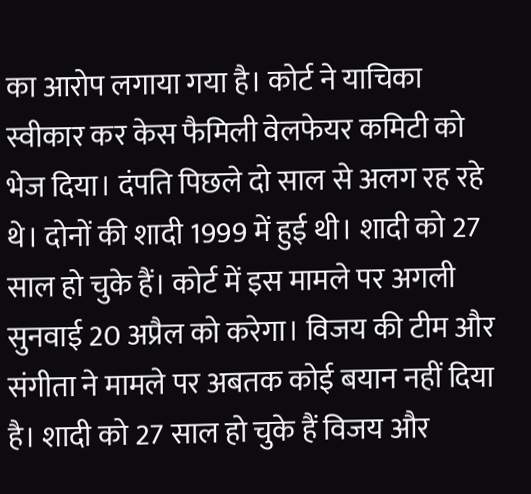का आरोप लगाया गया है। कोर्ट ने याचिका स्वीकार कर केस फैमिली वेलफेयर कमिटी को भेज दिया। दंपति पिछले दो साल से अलग रह रहे थे। दोनों की शादी 1999 में हुई थी। शादी को 27 साल हो चुके हैं। कोर्ट में इस मामले पर अगली सुनवाई 20 अप्रैल को करेगा। विजय की टीम और संगीता ने मामले पर अबतक कोई बयान नहीं दिया है। शादी को 27 साल हो चुके हैं विजय और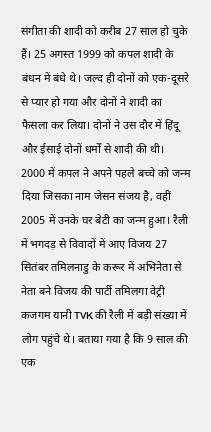संगीता की शादी को करीब 27 साल हो चुके हैं। 25 अगस्त 1999 को कपल शादी के बंधन में बंधे थे। जल्द ही दोनों को एक-दूसरे से प्यार हो गया और दोनों ने शादी का फैसला कर लिया। दोनों ने उस दौर में हिंदू और ईसाई दोनों धर्मों से शादी की थी। 2000 में कपल ने अपने पहले बच्चे को जन्म दिया जिसका नाम जेसन संजय है, वहीं 2005 में उनके घर बेटी का जन्म हुआ। रैली में भगदड़ से विवादों में आए विजय 27 सितंबर तमिलनाडु के करूर में अभिनेता से नेता बने विजय की पार्टी तमिलगा वेट्री कजगम यानी TVK की रैली में बड़ी संख्या में लोग पहुंचे थे। बताया गया है कि 9 साल की एक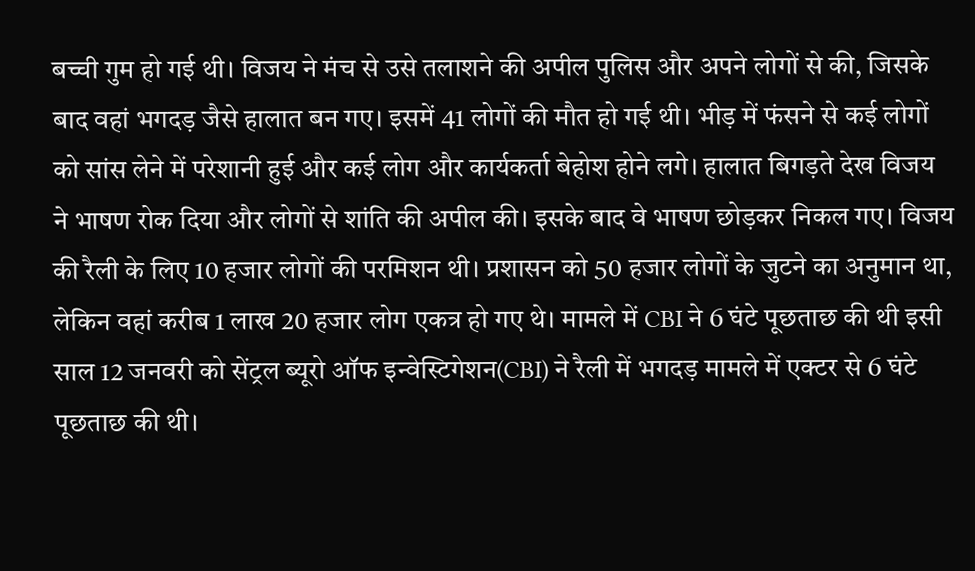बच्ची गुम हो गई थी। विजय ने मंच से उसे तलाशने की अपील पुलिस और अपने लोगों से की, जिसके बाद वहां भगदड़ जैसे हालात बन गए। इसमें 41 लोगों की मौत हो गई थी। भीड़ में फंसने से कई लोगों को सांस लेने में परेशानी हुई और कई लोग और कार्यकर्ता बेहोश होने लगे। हालात बिगड़ते देख विजय ने भाषण रोक दिया और लोगों से शांति की अपील की। इसके बाद वे भाषण छोड़कर निकल गए। विजय की रैली के लिए 10 हजार लोगों की परमिशन थी। प्रशासन को 50 हजार लोगों के जुटने का अनुमान था, लेकिन वहां करीब 1 लाख 20 हजार लोग एकत्र हो गए थे। मामले में CBI ने 6 घंटे पूछताछ की थी इसी साल 12 जनवरी को सेंट्रल ब्यूरो ऑफ इन्वेस्टिगेशन(CBI) ने रैली में भगदड़ मामले में एक्टर से 6 घंटे पूछताछ की थी।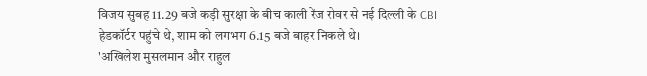विजय सुबह 11.29 बजे कड़ी सुरक्षा के बीच काली रेंज रोवर से नई दिल्ली के CBI हेडकॉर्टर पहुंचे थे, शाम को लगभग 6.15 बजे बाहर निकले थे।
'अखिलेश मुसलमान और राहुल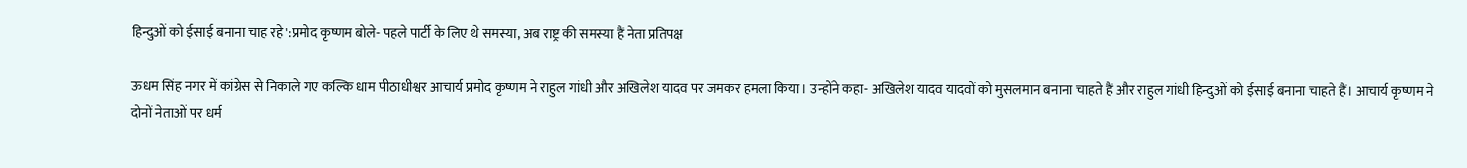हिन्दुओं को ईसाई बनाना चाह रहे':प्रमोद कृष्णम बोले- पहले पार्टी के लिए थे समस्या, अब राष्ट्र की समस्या हैं नेता प्रतिपक्ष

ऊधम सिंह नगर में कांग्रेस से निकाले गए कल्कि धाम पीठाधीश्वर आचार्य प्रमोद कृष्णम ने राहुल गांधी और अखिलेश यादव पर जमकर हमला किया। उन्होंने कहा- अखिलेश यादव यादवों को मुसलमान बनाना चाहते हैं और राहुल गांधी हिन्दुओं को ईसाई बनाना चाहते हैं। आचार्य कृष्णम ने दोनों नेताओं पर धर्म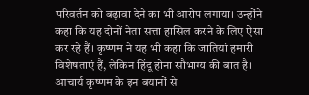परिवर्तन को बढ़ावा देने का भी आरोप लगाया। उन्होंने कहा कि यह दोनों नेता सत्ता हासिल करने के लिए ऐसा कर रहे हैं। कृष्णम ने यह भी कहा कि जातियां हमारी विशेषताएं हैं, लेकिन हिंदू होना सौभाग्य की बात है। आचार्य कृष्णम के इन बयानों से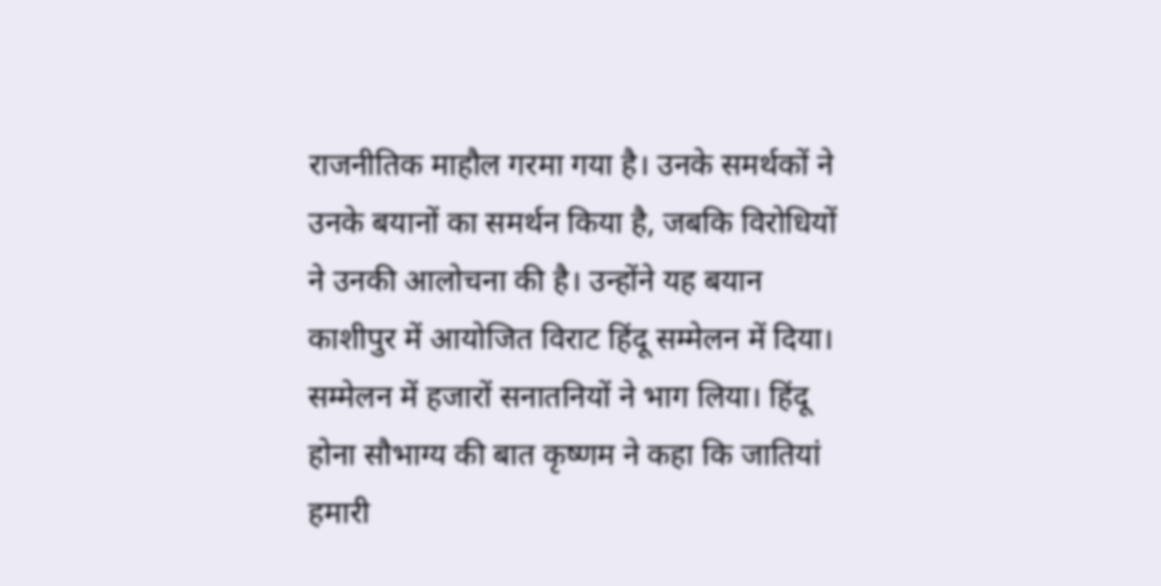राजनीतिक माहौल गरमा गया है। उनके समर्थकों ने उनके बयानों का समर्थन किया है, जबकि विरोधियों ने उनकी आलोचना की है। उन्होंने यह बयान काशीपुर में आयोजित विराट हिंदू सम्मेलन में दिया। सम्मेलन में हजारों सनातनियों ने भाग लिया। हिंदू होना सौभाग्य की बात कृष्णम ने कहा कि जातियां हमारी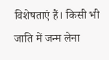विशेषताएं हैं। किसी भी जाति में जन्म लेना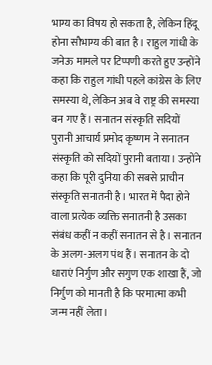भाग्य का विषय हो सकता है, लेकिन हिंदू होना सौभाग्य की बात है। राहुल गांधी के जनेऊ मामले पर टिप्पणी करते हुए उन्होंने कहा कि राहुल गांधी पहले कांग्रेस के लिए समस्या थे, लेकिन अब वे राष्ट्र की समस्या बन गए हैं। सनातन संस्कृति सदियों पुरानी आचार्य प्रमोद कृष्णम ने सनातन संस्कृति को सदियों पुरानी बताया। उन्होंने कहा कि पूरी दुनिया की सबसे प्राचीन संस्कृति सनातनी है। भारत में पैदा होने वाला प्रत्येक व्यक्ति सनातनी है उसका संबंध कहीं न कहीं सनातन से है। सनातन के अलग-अलग पंथ हैं। सनातन के दो धाराएं निर्गुण और सगुण एक शाखा हैं, जो निर्गुण को मानती है कि परमात्मा कभी जन्म नहीं लेता।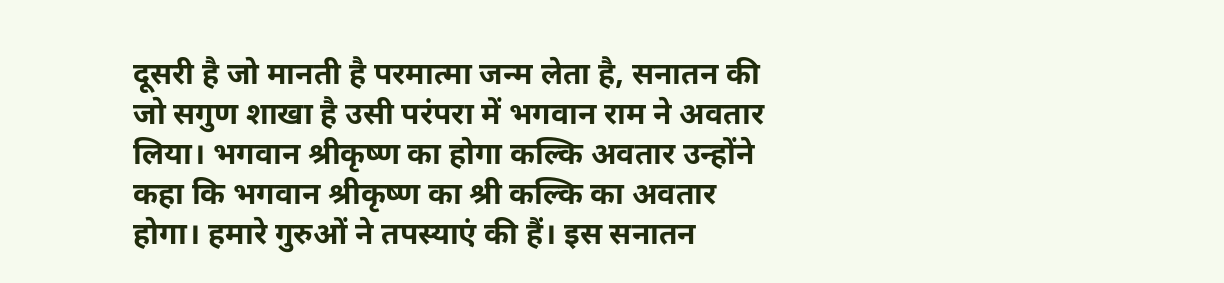दूसरी है जो मानती है परमात्मा जन्म लेता है, सनातन की जो सगुण शाखा है उसी परंपरा में भगवान राम ने अवतार लिया। भगवान श्रीकृष्ण का होगा कल्कि अवतार उन्होंने कहा कि भगवान श्रीकृष्ण का श्री कल्कि का अवतार होगा। हमारे गुरुओं ने तपस्याएं की हैं। इस सनातन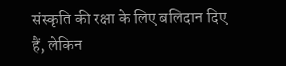संस्कृति की रक्षा के लिए बलिदान दिए हैं, लेकिन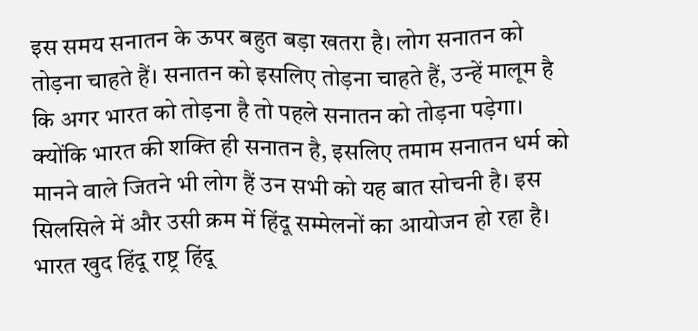इस समय सनातन के ऊपर बहुत बड़ा खतरा है। लोग सनातन को तोड़ना चाहते हैं। सनातन को इसलिए तोड़ना चाहते हैं, उन्हें मालूम है कि अगर भारत को तोड़ना है तो पहले सनातन को तोड़ना पड़ेगा। क्योंकि भारत की शक्ति ही सनातन है, इसलिए तमाम सनातन धर्म को मानने वाले जितने भी लोग हैं उन सभी को यह बात सोचनी है। इस सिलसिले में और उसी क्रम में हिंदू सम्मेलनों का आयोजन हो रहा है। भारत खुद हिंदू राष्ट्र हिंदू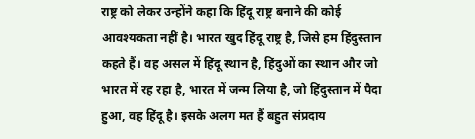राष्ट्र को लेकर उन्होंने कहा कि हिंदू राष्ट्र बनाने की कोई आवश्यकता नहीं है। भारत खुद हिंदू राष्ट्र है, जिसे हम हिंदुस्तान कहते हैं। वह असल में हिंदू स्थान है, हिंदुओं का स्थान और जो भारत में रह रहा है, भारत में जन्म लिया है, जो हिंदुस्तान में पैदा हुआ, वह हिंदू है। इसके अलग मत हैं बहुत संप्रदाय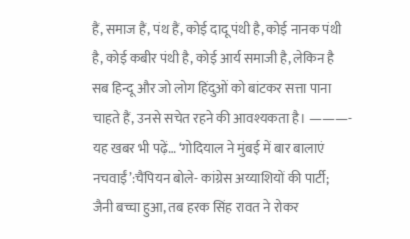हैं, समाज हैं, पंथ हैं, कोई दादू पंथी है, कोई नानक पंथी है, कोई कबीर पंथी है, कोई आर्य समाजी है, लेकिन है सब हिन्दू और जो लोग हिंदुओं को बांटकर सत्ता पाना चाहते हैं, उनसे सचेत रहने की आवश्यकता है। ———- यह खबर भी पढ़ें… ‘गोदियाल ने मुंबई में बार बालाएं नचवाईं’:चैंपियन बोले- कांग्रेस अय्याशियों की पार्टी; जैनी बच्चा हुआ, तब हरक सिंह रावत ने रोकर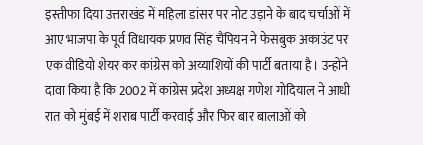इस्तीफा दिया उत्तराखंड में महिला डांसर पर नोट उड़ाने के बाद चर्चाओं में आए भाजपा के पूर्व विधायक प्रणव सिंह चैंपियन ने फेसबुक अकाउंट पर एक वीडियो शेयर कर कांग्रेस को अय्याशियों की पार्टी बताया है। उन्होंने दावा किया है कि 2002 में कांग्रेस प्रदेश अध्यक्ष गणेश गोदियाल ने आधी रात को मुंबई में शराब पार्टी करवाई और फिर बार बालाओं को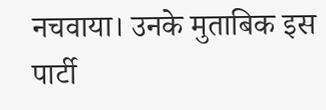नचवाया। उनके मुताबिक इस पार्टी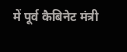में पूर्व कैबिनेट मंत्री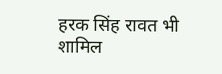हरक सिंह रावत भी शामिल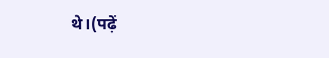थे।(पढ़ें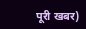पूरी खबर)